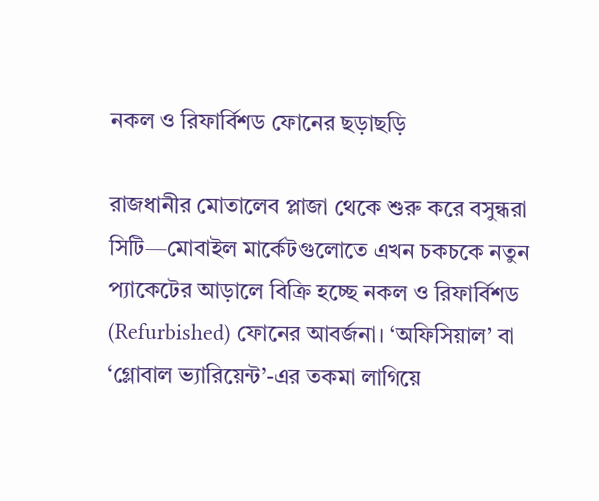নকল ও রিফার্বিশড ফোনের ছড়াছড়ি

রাজধানীর মোতালেব প্লাজা থেকে শুরু করে বসুন্ধরা সিটি—মোবাইল মার্কেটগুলোতে এখন চকচকে নতুন প্যাকেটের আড়ালে বিক্রি হচ্ছে নকল ও রিফার্বিশড (Refurbished) ফোনের আবর্জনা। ‘অফিসিয়াল’ বা ‘গ্লোবাল ভ্যারিয়েন্ট’-এর তকমা লাগিয়ে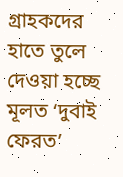গ্রাহকদের হাতে তুলে দেওয়া হচ্ছে মূলত ‘দুবাই ফেরত’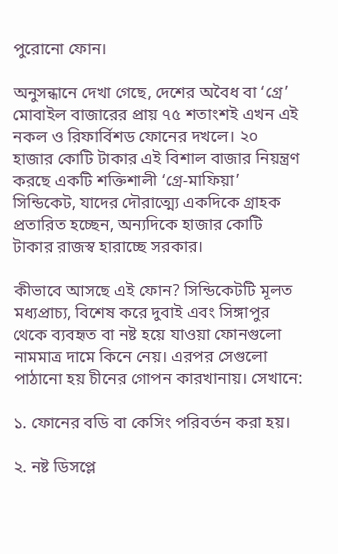পুরোনো ফোন।

অনুসন্ধানে দেখা গেছে, দেশের অবৈধ বা ‘গ্রে’ মোবাইল বাজারের প্রায় ৭৫ শতাংশই এখন এই নকল ও রিফার্বিশড ফোনের দখলে। ২০ হাজার কোটি টাকার এই বিশাল বাজার নিয়ন্ত্রণ করছে একটি শক্তিশালী ‘গ্রে-মাফিয়া’ সিন্ডিকেট, যাদের দৌরাত্ম্যে একদিকে গ্রাহক প্রতারিত হচ্ছেন, অন্যদিকে হাজার কোটি টাকার রাজস্ব হারাচ্ছে সরকার।

কীভাবে আসছে এই ফোন? সিন্ডিকেটটি মূলত মধ্যপ্রাচ্য, বিশেষ করে দুবাই এবং সিঙ্গাপুর থেকে ব্যবহৃত বা নষ্ট হয়ে যাওয়া ফোনগুলো নামমাত্র দামে কিনে নেয়। এরপর সেগুলো পাঠানো হয় চীনের গোপন কারখানায়। সেখানে:

১. ফোনের বডি বা কেসিং পরিবর্তন করা হয়।

২. নষ্ট ডিসপ্লে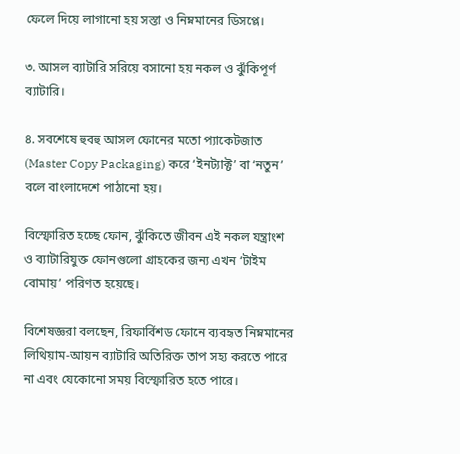ফেলে দিয়ে লাগানো হয় সস্তা ও নিম্নমানের ডিসপ্লে।

৩. আসল ব্যাটারি সরিয়ে বসানো হয় নকল ও ঝুঁকিপূর্ণ ব্যাটারি।

৪. সবশেষে হুবহু আসল ফোনের মতো প্যাকেটজাত (Master Copy Packaging) করে ‘ইনট্যাক্ট’ বা ‘নতুন’ বলে বাংলাদেশে পাঠানো হয়।

বিস্ফোরিত হচ্ছে ফোন, ঝুঁকিতে জীবন এই নকল যন্ত্রাংশ ও ব্যাটারিযুক্ত ফোনগুলো গ্রাহকের জন্য এখন ‘টাইম বোমায়’ পরিণত হয়েছে।

বিশেষজ্ঞরা বলছেন, রিফার্বিশড ফোনে ব্যবহৃত নিম্নমানের লিথিয়াম-আয়ন ব্যাটারি অতিরিক্ত তাপ সহ্য করতে পারে না এবং যেকোনো সময় বিস্ফোরিত হতে পারে।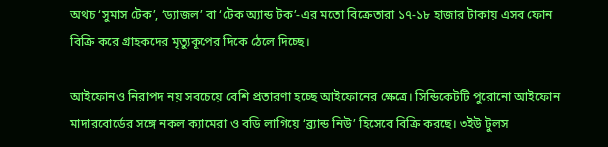অথচ ‘সুমাস টেক’, ‘ড্যাজল’ বা ‘টেক অ্যান্ড টক’-এর মতো বিক্রেতারা ১৭-১৮ হাজার টাকায় এসব ফোন বিক্রি করে গ্রাহকদের মৃত্যুকূপের দিকে ঠেলে দিচ্ছে।

আইফোনও নিরাপদ নয় সবচেয়ে বেশি প্রতারণা হচ্ছে আইফোনের ক্ষেত্রে। সিন্ডিকেটটি পুরোনো আইফোন মাদারবোর্ডের সঙ্গে নকল ক্যামেরা ও বডি লাগিয়ে ‘ব্র্যান্ড নিউ’ হিসেবে বিক্রি করছে। ৩ইউ টুলস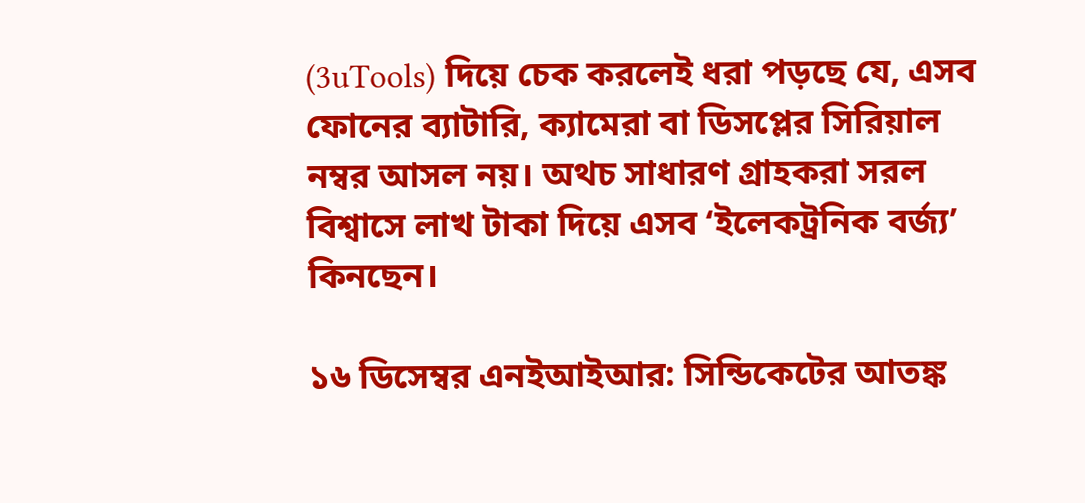(3uTools) দিয়ে চেক করলেই ধরা পড়ছে যে, এসব ফোনের ব্যাটারি, ক্যামেরা বা ডিসপ্লের সিরিয়াল নম্বর আসল নয়। অথচ সাধারণ গ্রাহকরা সরল বিশ্বাসে লাখ টাকা দিয়ে এসব ‘ইলেকট্রনিক বর্জ্য’ কিনছেন।

১৬ ডিসেম্বর এনইআইআর: সিন্ডিকেটের আতঙ্ক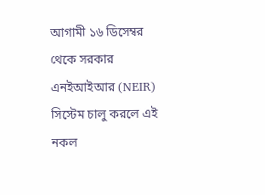আগামী ১৬ ডিসেম্বর থেকে সরকার এনইআইআর (NEIR) সিস্টেম চালু করলে এই নকল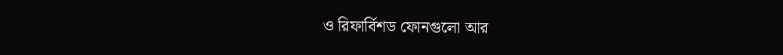ও রিফার্বিশড ফোনগুলো আর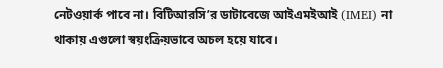নেটওয়ার্ক পাবে না। বিটিআরসি’র ডাটাবেজে আইএমইআই (IMEI) না থাকায় এগুলো স্বয়ংক্রিয়ভাবে অচল হয়ে যাবে।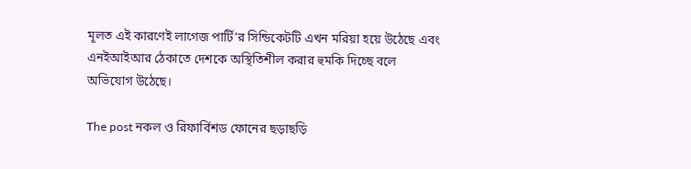মূলত এই কারণেই লাগেজ পার্টি’র সিন্ডিকেটটি এখন মরিয়া হয়ে উঠেছে এবং এনইআইআর ঠেকাতে দেশকে অস্থিতিশীল করার হুমকি দিচ্ছে বলে অভিযোগ উঠেছে।

The post নকল ও রিফার্বিশড ফোনের ছড়াছড়ি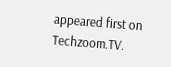appeared first on Techzoom.TV.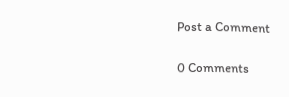Post a Comment

0 Comments